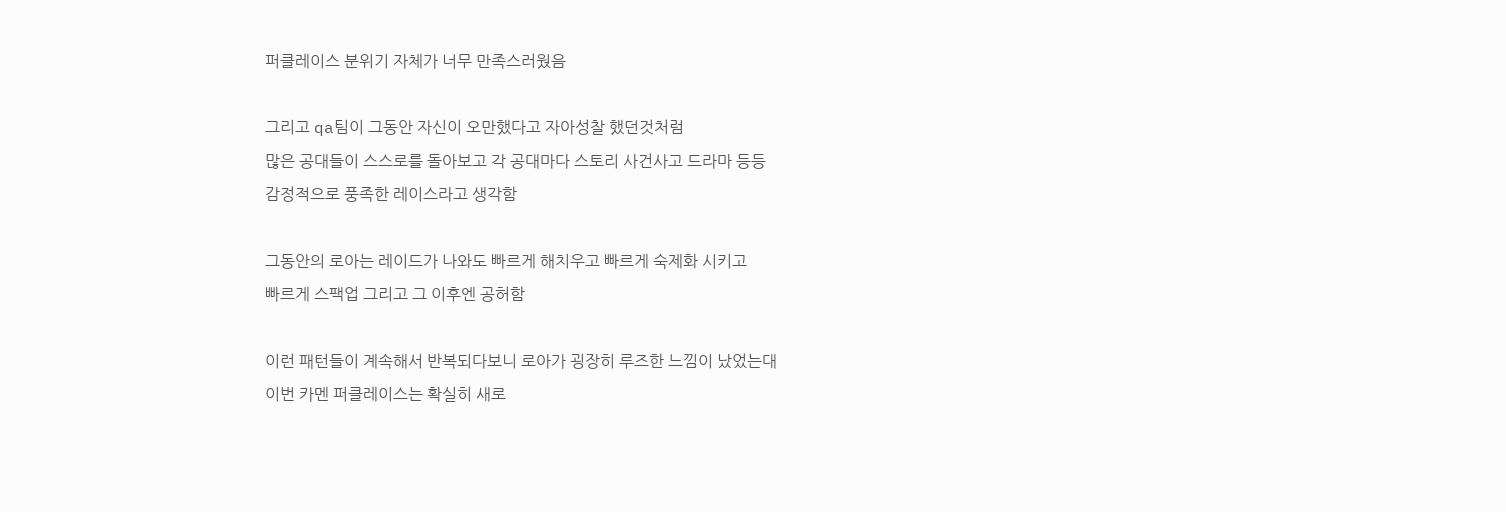퍼클레이스 분위기 자체가 너무 만족스러웠음

그리고 qa팀이 그동안 자신이 오만했다고 자아성찰 했던것처럼
많은 공대들이 스스로를 돌아보고 각 공대마다 스토리 사건사고 드라마 등등
감정적으로 풍족한 레이스라고 생각함

그동안의 로아는 레이드가 나와도 빠르게 해치우고 빠르게 숙제화 시키고
빠르게 스팩업 그리고 그 이후엔 공허함

이런 패턴들이 계속해서 반복되다보니 로아가 굉장히 루즈한 느낌이 났었는대
이번 카멘 퍼클레이스는 확실히 새로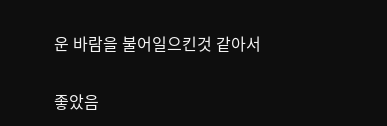운 바람을 불어일으킨것 같아서

좋았음